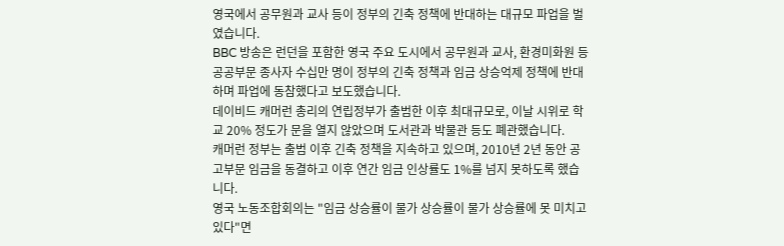영국에서 공무원과 교사 등이 정부의 긴축 정책에 반대하는 대규모 파업을 벌였습니다.
BBC 방송은 런던을 포함한 영국 주요 도시에서 공무원과 교사, 환경미화원 등 공공부문 종사자 수십만 명이 정부의 긴축 정책과 임금 상승억제 정책에 반대하며 파업에 동참했다고 보도했습니다.
데이비드 캐머런 총리의 연립정부가 출범한 이후 최대규모로, 이날 시위로 학교 20% 정도가 문을 열지 않았으며 도서관과 박물관 등도 폐관했습니다.
캐머런 정부는 출범 이후 긴축 정책을 지속하고 있으며, 2010년 2년 동안 공고부문 임금을 동결하고 이후 연간 임금 인상률도 1%를 넘지 못하도록 했습니다.
영국 노동조합회의는 "임금 상승률이 물가 상승률이 물가 상승률에 못 미치고 있다"면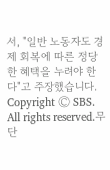서, "일반 노동자도 경제 회복에 따른 정당한 혜택을 누려야 한다"고 주장했습니다.
Copyright Ⓒ SBS. All rights reserved.무단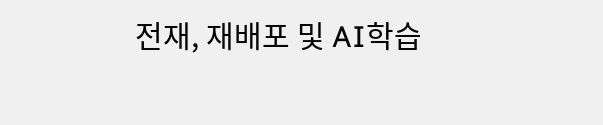전재, 재배포 및 AI학습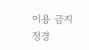이용 금지
정경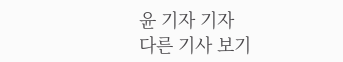윤 기자 기자
다른 기사 보기